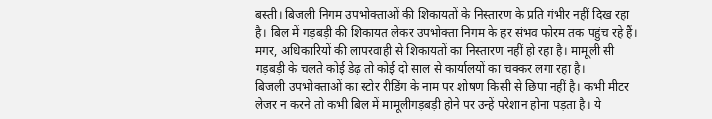बस्ती। बिजली निगम उपभोक्ताओं की शिकायतों के निस्तारण के प्रति गंभीर नहीं दिख रहा है। बिल में गड़बड़ी की शिकायत लेकर उपभोक्ता निगम के हर संभव फोरम तक पहुंच रहे हैं। मगर, अधिकारियों की लापरवाही से शिकायतों का निस्तारण नहीं हो रहा है। मामूली सी गड़बड़ी के चलते कोई डेढ़ तो कोई दो साल से कार्यालयों का चक्कर लगा रहा है।
बिजली उपभोक्ताओं का स्टोर रीडिंग के नाम पर शोषण किसी से छिपा नहीं है। कभी मीटर लेजर न करने तो कभी बिल में मामूलीगड़बड़ी होने पर उन्हें परेशान होना पड़ता है। ये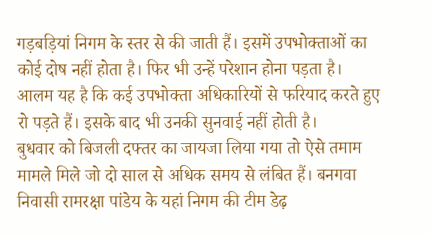गड़बड़ियां निगम के स्तर से की जाती हैं। इसमें उपभोक्ताओं का कोई दोष नहीं होता है। फिर भी उन्हें परेशान होना पड़ता है। आलम यह है कि कई उपभोक्ता अधिकारियों से फरियाद करते हुए रो पड़ते हैं। इसके बाद भी उनकी सुनवाई नहीं होती है।
बुधवार को बिजली दफ्तर का जायजा लिया गया तो ऐसे तमाम मामले मिले जो दो साल से अधिक समय से लंबित हैं। बनगवा निवासी रामरक्षा पांडेय के यहां निगम की टीम डेढ़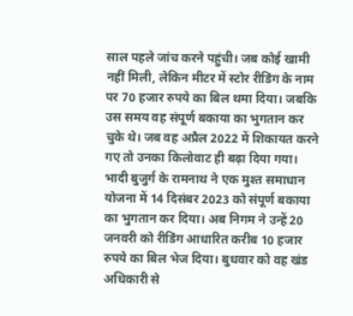साल पहले जांच करने पहुंची। जब कोई खामी नहीं मिली, लेकिन मीटर में स्टोर रीडिंग के नाम पर 70 हजार रुपये का बिल थमा दिया। जबकि उस समय वह संपूर्ण बकाया का भुगतान कर चुके थे। जब वह अप्रैल 2022 में शिकायत करने गए तो उनका किलोवाट ही बढ़ा दिया गया।
भादी बुजुर्ग के रामनाथ ने एक मुश्त समाधान योजना में 14 दिसंबर 2023 को संपूर्ण बकाया का भुगतान कर दिया। अब निगम ने उन्हें 20 जनवरी को रीडिंग आधारित करीब 10 हजार रुपये का बिल भेज दिया। बुधवार को वह खंड अधिकारी से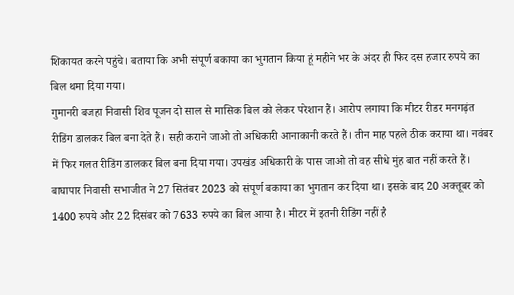शिकायत करने पहुंचे। बताया कि अभी संपूर्ण बकाया का भुगतान किया हूं महीने भर के अंदर ही फिर दस हजार रुपये का बिल थमा दिया गया।
गुमानरी बजहा निवासी शिव पूजन दो साल से मासिक बिल को लेकर परेशान हैं। आरोप लगाया कि मीटर रीडर मनगढ़ंत रीडिंग डालकर बिल बना देते हैं। सही कराने जाओ तो अधिकारी आनाकानी करते हैं। तीन माह पहले ठीक कराया था। नवंबर में फिर गलत रीडिंग डालकर बिल बना दिया गया। उपखंड अधिकारी के पास जाओ तो वह सीधे मुंह बात नहीं करते हैं।
बाघापार निवासी सभाजीत ने 27 सितंबर 2023 को संपूर्ण बकाया का भुगतान कर दिया था। इसके बाद 20 अक्तूबर को 1400 रुपये और 22 दिसंबर को 7633 रुपये का बिल आया है। मीटर में इतनी रीडिंग नहीं है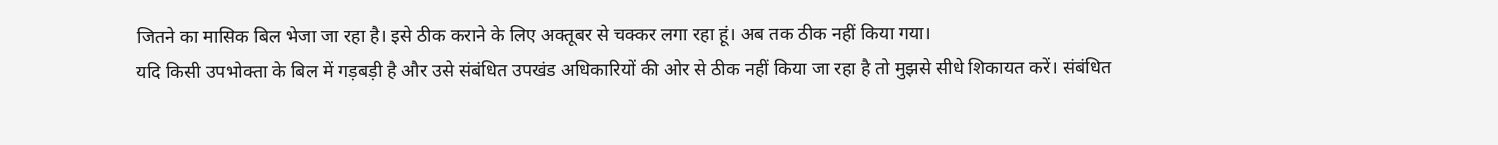जितने का मासिक बिल भेजा जा रहा है। इसे ठीक कराने के लिए अक्तूबर से चक्कर लगा रहा हूं। अब तक ठीक नहीं किया गया।
यदि किसी उपभोक्ता के बिल में गड़बड़ी है और उसे संबंधित उपखंड अधिकारियों की ओर से ठीक नहीं किया जा रहा है तो मुझसे सीधे शिकायत करें। संबंधित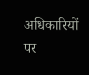अधिकारियों पर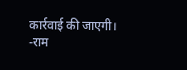कार्रवाई की जाएगी।
-राम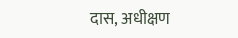दास, अधीक्षण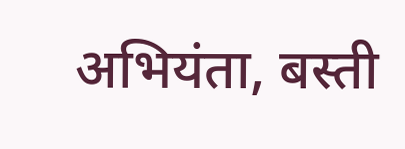अभियंता, बस्ती